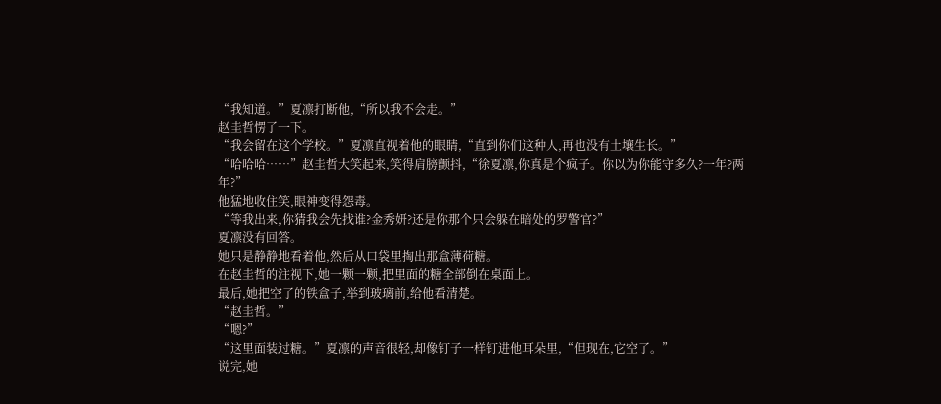“我知道。”夏凛打断他,“所以我不会走。”
赵圭哲愣了一下。
“我会留在这个学校。”夏凛直视着他的眼睛,“直到你们这种人,再也没有土壤生长。”
“哈哈哈……”赵圭哲大笑起来,笑得肩膀颤抖,“徐夏凛,你真是个疯子。你以为你能守多久?一年?两年?”
他猛地收住笑,眼神变得怨毒。
“等我出来,你猜我会先找谁?金秀妍?还是你那个只会躲在暗处的罗警官?”
夏凛没有回答。
她只是静静地看着他,然后从口袋里掏出那盒薄荷糖。
在赵圭哲的注视下,她一颗一颗,把里面的糖全部倒在桌面上。
最后,她把空了的铁盒子,举到玻璃前,给他看清楚。
“赵圭哲。”
“嗯?”
“这里面装过糖。”夏凛的声音很轻,却像钉子一样钉进他耳朵里,“但现在,它空了。”
说完,她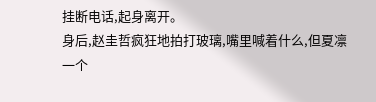挂断电话,起身离开。
身后,赵圭哲疯狂地拍打玻璃,嘴里喊着什么,但夏凛一个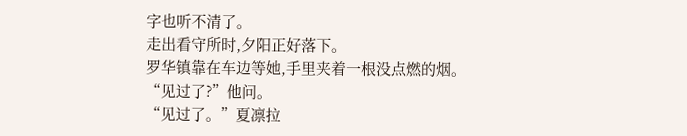字也听不清了。
走出看守所时,夕阳正好落下。
罗华镇靠在车边等她,手里夹着一根没点燃的烟。
“见过了?”他问。
“见过了。”夏凛拉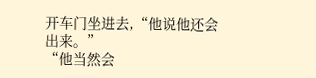开车门坐进去,“他说他还会出来。”
“他当然会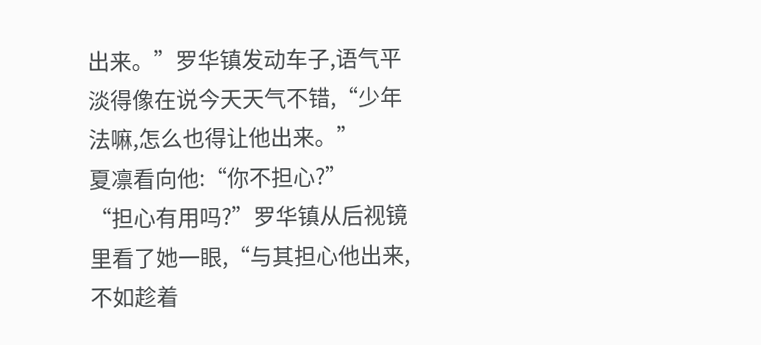出来。”罗华镇发动车子,语气平淡得像在说今天天气不错,“少年法嘛,怎么也得让他出来。”
夏凛看向他:“你不担心?”
“担心有用吗?”罗华镇从后视镜里看了她一眼,“与其担心他出来,不如趁着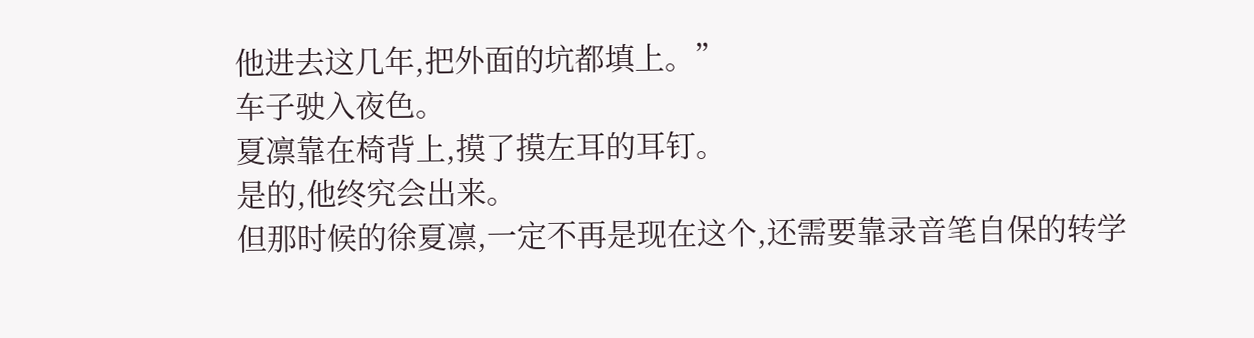他进去这几年,把外面的坑都填上。”
车子驶入夜色。
夏凛靠在椅背上,摸了摸左耳的耳钉。
是的,他终究会出来。
但那时候的徐夏凛,一定不再是现在这个,还需要靠录音笔自保的转学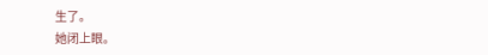生了。
她闭上眼。